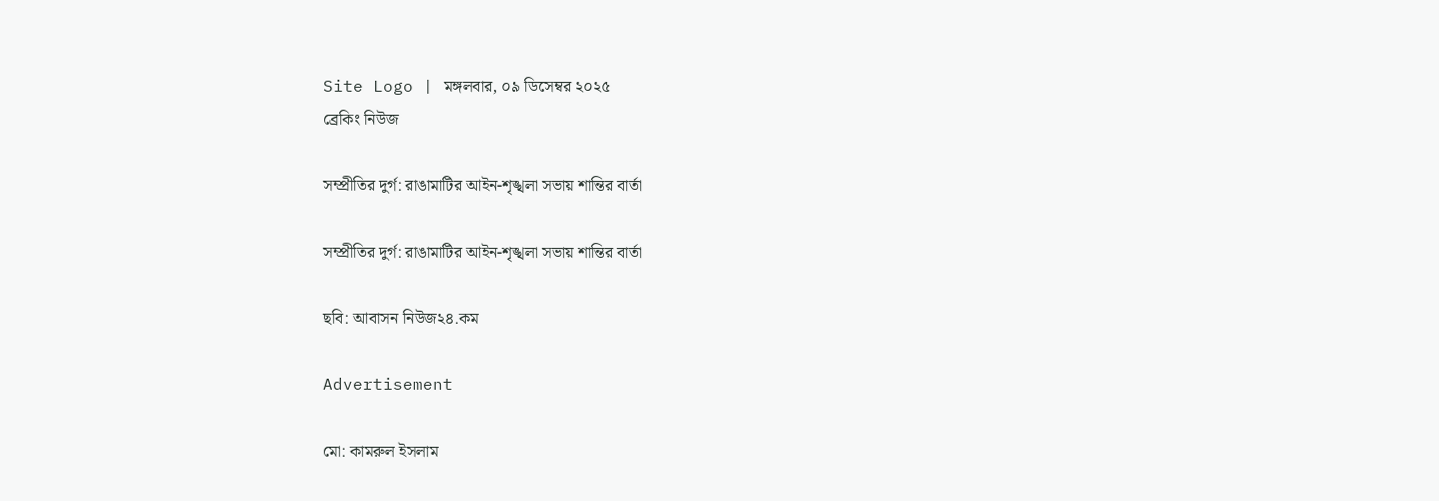Site Logo | মঙ্গলবার, ০৯ ডিসেম্বর ২০২৫
ব্রেকিং নিউজ

সম্প্রীতির দুর্গ: রাঙামাটির আইন-শৃঙ্খলা সভায় শান্তির বার্তা

সম্প্রীতির দুর্গ: রাঙামাটির আইন-শৃঙ্খলা সভায় শান্তির বার্তা

ছবি: আবাসন নিউজ২৪.কম

Advertisement

মো: কামরুল ইসলাম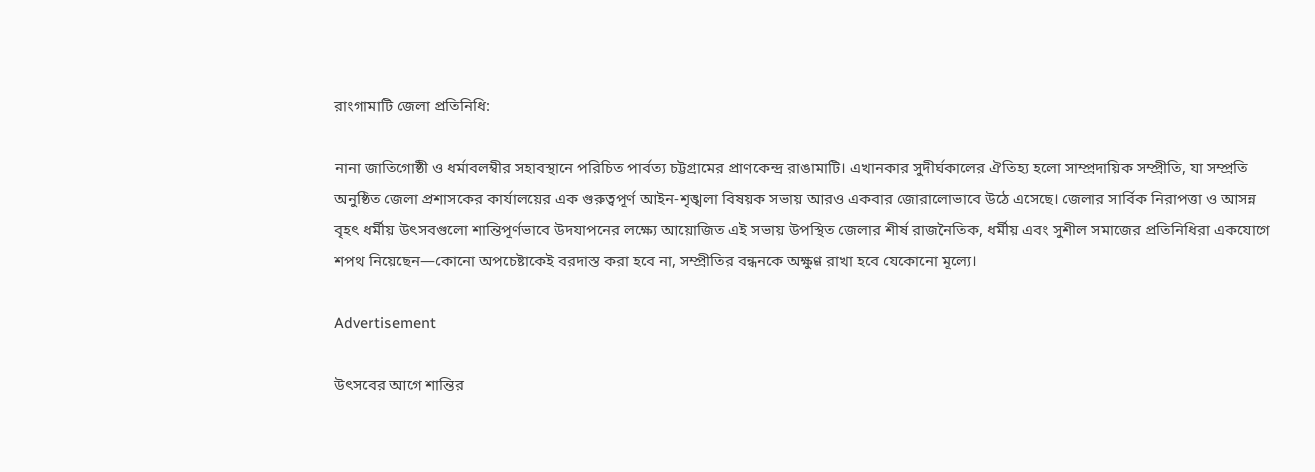রাংগামাটি জেলা প্রতিনিধি:

নানা জাতিগোষ্ঠী ও ধর্মাবলম্বীর সহাবস্থানে পরিচিত পার্বত্য চট্টগ্রামের প্রাণকেন্দ্র রাঙামাটি। এখানকার সুদীর্ঘকালের ঐতিহ্য হলো সাম্প্রদায়িক সম্প্রীতি, যা সম্প্রতি অনুষ্ঠিত জেলা প্রশাসকের কার্যালয়ের এক গুরুত্বপূর্ণ আইন-শৃঙ্খলা বিষয়ক সভায় আরও একবার জোরালোভাবে উঠে এসেছে। জেলার সার্বিক নিরাপত্তা ও আসন্ন বৃহৎ ধর্মীয় উৎসবগুলো শান্তিপূর্ণভাবে উদযাপনের লক্ষ্যে আয়োজিত এই সভায় উপস্থিত জেলার শীর্ষ রাজনৈতিক, ধর্মীয় এবং সুশীল সমাজের প্রতিনিধিরা একযোগে শপথ নিয়েছেন—কোনো অপচেষ্টাকেই বরদাস্ত করা হবে না, সম্প্রীতির বন্ধনকে অক্ষুণ্ণ রাখা হবে যেকোনো মূল্যে।

Advertisement

উৎসবের আগে শান্তির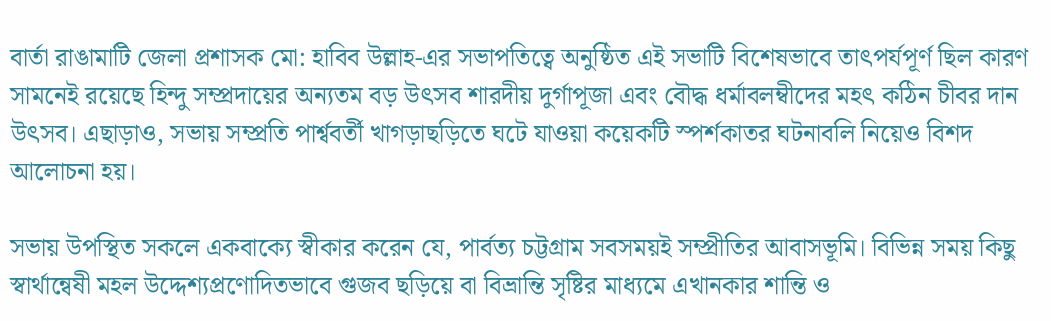বার্তা রাঙামাটি জেলা প্রশাসক মো: হাবিব উল্লাহ-এর সভাপতিত্বে অনুষ্ঠিত এই সভাটি বিশেষভাবে তাৎপর্যপূর্ণ ছিল কারণ সামনেই রয়েছে হিন্দু সম্প্রদায়ের অন্যতম বড় উৎসব শারদীয় দুর্গাপূজা এবং বৌদ্ধ ধর্মাবলম্বীদের মহৎ কঠিন চীবর দান উৎসব। এছাড়াও, সভায় সম্প্রতি পার্শ্ববর্তী খাগড়াছড়িতে ঘটে যাওয়া কয়েকটি স্পর্শকাতর ঘটনাবলি নিয়েও বিশদ আলোচনা হয়।

সভায় উপস্থিত সকলে একবাক্যে স্বীকার করেন যে, পার্বত্য চট্টগ্রাম সবসময়ই সম্প্রীতির আবাসভূমি। বিভিন্ন সময় কিছু স্বার্থান্বেষী মহল উদ্দেশ্যপ্রণোদিতভাবে গুজব ছড়িয়ে বা বিভ্রান্তি সৃষ্টির মাধ্যমে এখানকার শান্তি ও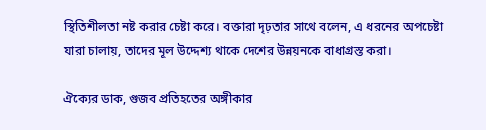স্থিতিশীলতা নষ্ট করার চেষ্টা করে। বক্তারা দৃঢ়তার সাথে বলেন, এ ধরনের অপচেষ্টা যারা চালায়, তাদের মূল উদ্দেশ্য থাকে দেশের উন্নয়নকে বাধাগ্রস্ত করা।

ঐক্যের ডাক, গুজব প্রতিহতের অঙ্গীকার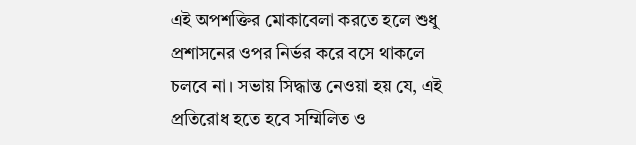এই অপশক্তির মোকাবেলা করতে হলে শুধু প্রশাসনের ওপর নির্ভর করে বসে থাকলে চলবে না। সভায় সিদ্ধান্ত নেওয়া হয় যে, এই প্রতিরোধ হতে হবে সম্মিলিত ও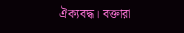ঐক্যবদ্ধ। বক্তারা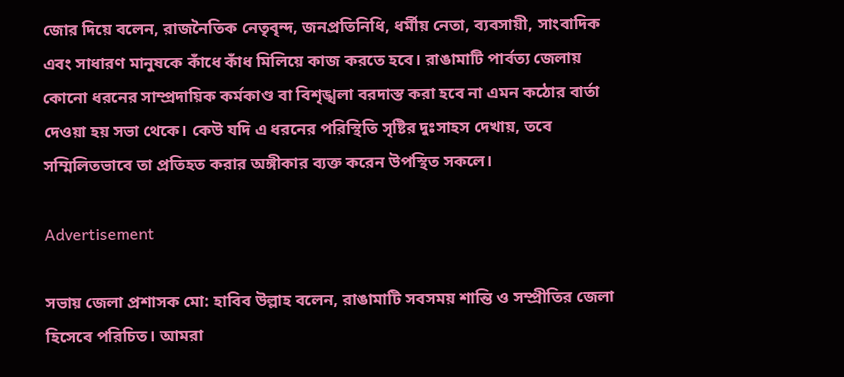জোর দিয়ে বলেন, রাজনৈতিক নেতৃবৃন্দ, জনপ্রতিনিধি, ধর্মীয় নেতা, ব্যবসায়ী, সাংবাদিক এবং সাধারণ মানুষকে কাঁধে কাঁধ মিলিয়ে কাজ করতে হবে। রাঙামাটি পার্বত্য জেলায় কোনো ধরনের সাম্প্রদায়িক কর্মকাণ্ড বা বিশৃঙ্খলা বরদাস্ত করা হবে না এমন কঠোর বার্তা দেওয়া হয় সভা থেকে। কেউ যদি এ ধরনের পরিস্থিতি সৃষ্টির দুঃসাহস দেখায়, তবে সম্মিলিতভাবে তা প্রতিহত করার অঙ্গীকার ব্যক্ত করেন উপস্থিত সকলে।

Advertisement

সভায় জেলা প্রশাসক মো: হাবিব উল্লাহ বলেন, রাঙামাটি সবসময় শান্তি ও সম্প্রীতির জেলা হিসেবে পরিচিত। আমরা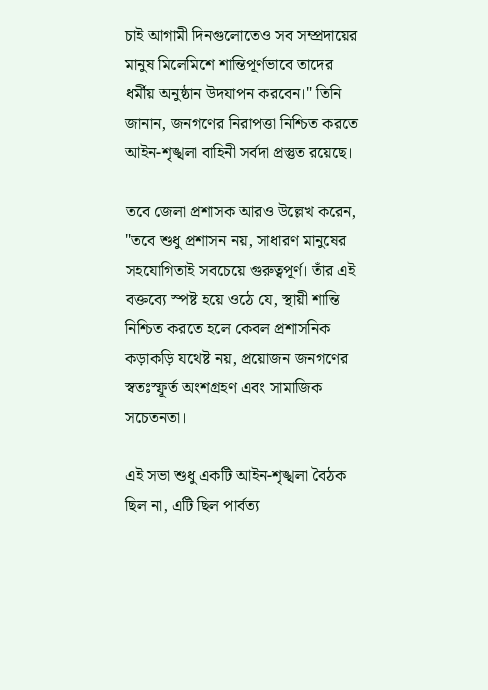চাই আগামী দিনগুলোতেও সব সম্প্রদায়ের মানুষ মিলেমিশে শান্তিপূর্ণভাবে তাদের ধর্মীয় অনুষ্ঠান উদযাপন করবেন।" তিনি জানান, জনগণের নিরাপত্তা নিশ্চিত করতে আইন-শৃঙ্খলা বাহিনী সর্বদা প্রস্তুত রয়েছে।

তবে জেলা প্রশাসক আরও উল্লেখ করেন, "তবে শুধু প্রশাসন নয়, সাধারণ মানুষের সহযোগিতাই সবচেয়ে গুরুত্বপূর্ণ। তাঁর এই বক্তব্যে স্পষ্ট হয়ে ওঠে যে, স্থায়ী শান্তি নিশ্চিত করতে হলে কেবল প্রশাসনিক কড়াকড়ি যথেষ্ট নয়, প্রয়োজন জনগণের স্বতঃস্ফূর্ত অংশগ্রহণ এবং সামাজিক সচেতনতা।

এই সভা শুধু একটি আইন-শৃঙ্খলা বৈঠক ছিল না, এটি ছিল পার্বত্য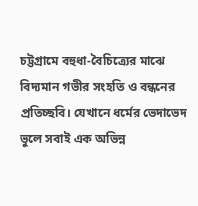চট্টগ্রামে বহুধা-বৈচিত্র্যের মাঝে বিদ্যমান গভীর সংহতি ও বন্ধনের প্রতিচ্ছবি। যেখানে ধর্মের ভেদাভেদ ভুলে সবাই এক অভিন্ন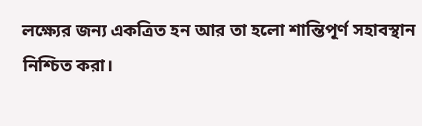লক্ষ্যের জন্য একত্রিত হন আর তা হলো শান্তিপূর্ণ সহাবস্থান নিশ্চিত করা।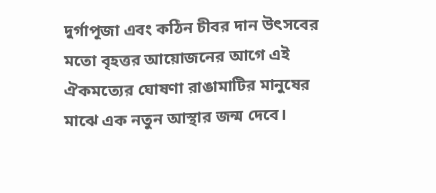দুর্গাপূজা এবং কঠিন চীবর দান উৎসবের মতো বৃহত্তর আয়োজনের আগে এই ঐকমত্যের ঘোষণা রাঙামাটির মানুষের মাঝে এক নতুন আস্থার জন্ম দেবে।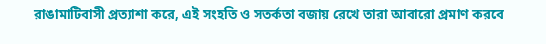রাঙামাটিবাসী প্রত্যাশা করে, এই সংহতি ও সতর্কতা বজায় রেখে তারা আবারো প্রমাণ করবে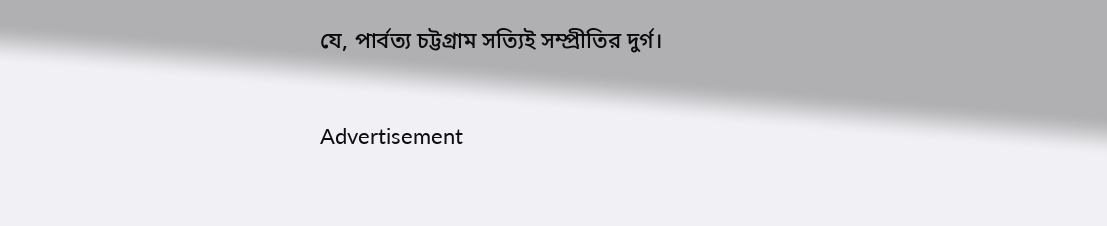যে, পার্বত্য চট্টগ্রাম সত্যিই সম্প্রীতির দুর্গ।

Advertisement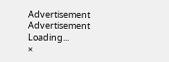Advertisement
Advertisement
Loading...
×